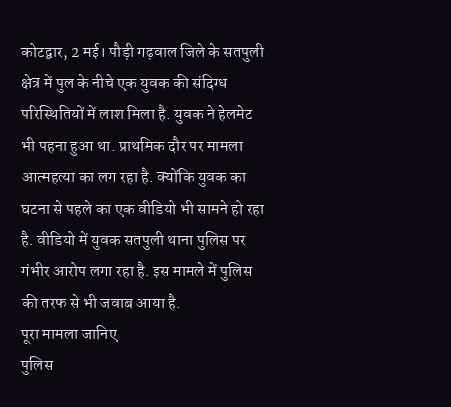कोटद्वार, 2 मई। पौड़ी गढ़वाल जिले के सतपुली क्षेत्र में पुल के नीचे एक युवक की संदिग्ध परिस्थितियों में लाश मिला है. युवक ने हेलमेट भी पहना हुआ था. प्राथमिक दौर पर मामला आत्महत्या का लग रहा है. क्योंकि युवक का घटना से पहले का एक वीडियो भी सामने हो रहा है. वीडियो में युवक सतपुली थाना पुलिस पर गंभीर आरोप लगा रहा है. इस मामले में पुलिस की तरफ से भी जवाब आया है.
पूरा मामला जानिए
पुलिस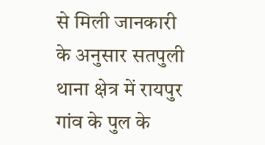से मिली जानकारी के अनुसार सतपुली थाना क्षेत्र में रायपुर गांव के पुल के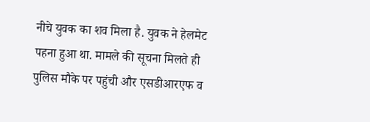नीचे युवक का शव मिला है. युवक ने हेलमेट पहना हुआ था. मामले की सूचना मिलते ही पुलिस मौके पर पहुंची और एसडीआरएफ व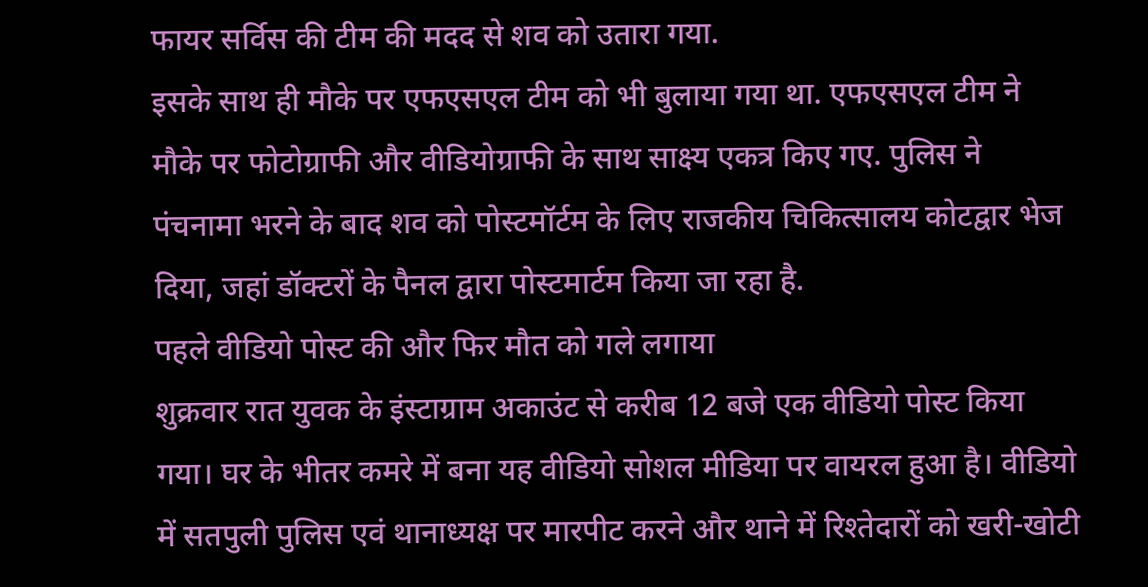फायर सर्विस की टीम की मदद से शव को उतारा गया.
इसके साथ ही मौके पर एफएसएल टीम को भी बुलाया गया था. एफएसएल टीम ने मौके पर फोटोग्राफी और वीडियोग्राफी के साथ साक्ष्य एकत्र किए गए. पुलिस ने पंचनामा भरने के बाद शव को पोस्टमॉर्टम के लिए राजकीय चिकित्सालय कोटद्वार भेज दिया, जहां डॉक्टरों के पैनल द्वारा पोस्टमार्टम किया जा रहा है.
पहले वीडियो पोस्ट की और फिर मौत को गले लगाया
शुक्रवार रात युवक के इंस्टाग्राम अकाउंट से करीब 12 बजे एक वीडियो पोस्ट किया गया। घर के भीतर कमरे में बना यह वीडियो सोशल मीडिया पर वायरल हुआ है। वीडियो में सतपुली पुलिस एवं थानाध्यक्ष पर मारपीट करने और थाने में रिश्तेदारों को खरी-खोटी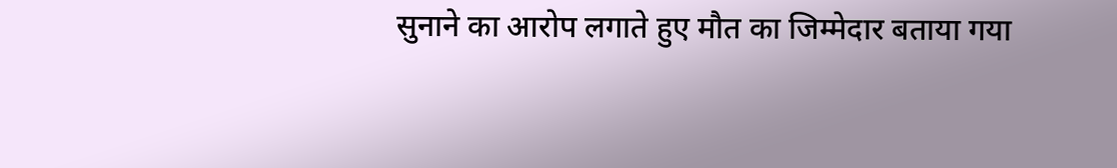सुनाने का आरोप लगाते हुए मौत का जिम्मेदार बताया गया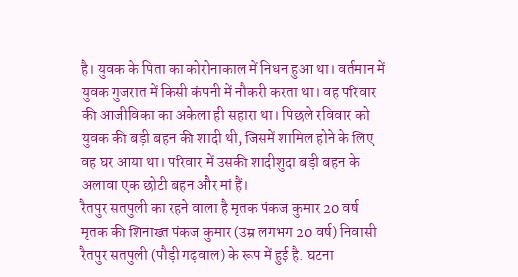है। युवक के पिता का कोरोनाकाल में निधन हुआ था। वर्तमान में युवक गुजरात में किसी कंपनी में नौकरी करता था। वह परिवार की आजीविका का अकेला ही सहारा था। पिछले रविवार को युवक की बड़ी बहन की शादी थी, जिसमें शामिल होने के लिए वह घर आया था। परिवार में उसकी शादीशुदा बड़ी बहन के अलावा एक छोटी बहन और मां हैं।
रैतपुर सतपुली का रहने वाला है मृतक पंकज कुमार 20 वर्ष
मृतक की शिनाख्त पंकज कुमार (उम्र लगभग 20 वर्ष) निवासी रैतपुर सतपुली (पौड़ी गढ़वाल) के रूप में हुई है. घटना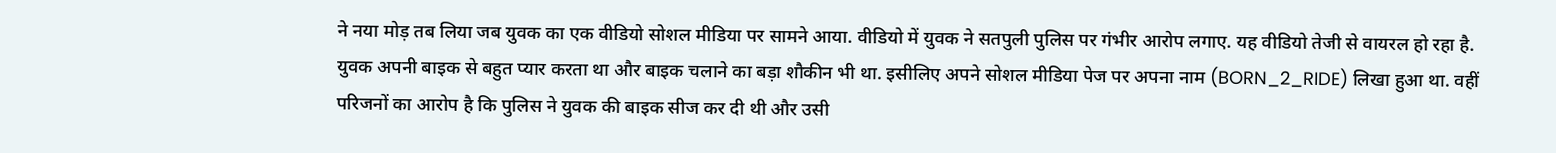ने नया मोड़ तब लिया जब युवक का एक वीडियो सोशल मीडिया पर सामने आया. वीडियो में युवक ने सतपुली पुलिस पर गंभीर आरोप लगाए. यह वीडियो तेजी से वायरल हो रहा है.
युवक अपनी बाइक से बहुत प्यार करता था और बाइक चलाने का बड़ा शौकीन भी था. इसीलिए अपने सोशल मीडिया पेज पर अपना नाम (BORN_2_RIDE) लिखा हुआ था. वहीं परिजनों का आरोप है कि पुलिस ने युवक की बाइक सीज कर दी थी और उसी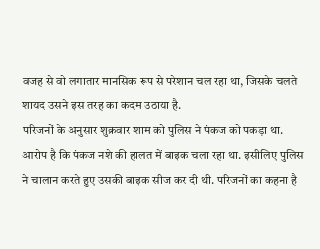वजह से वो लगातार मानसिक रूप से परेशान चल रहा था, जिसके चलते शायद उसने इस तरह का कदम उठाया है.
परिजनों के अनुसार शुक्रवार शाम को पुलिस ने पंकज को पकड़ा था. आरोप है कि पंकज नशे की हालत में बाइक चला रहा था. इसीलिए पुलिस ने चालान करते हुए उसकी बाइक सीज कर दी थी. परिजनों का कहना है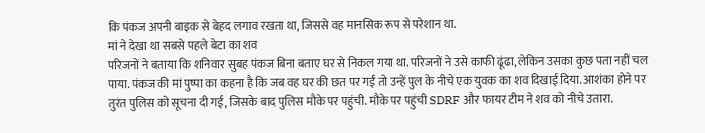कि पंकज अपनी बाइक से बेहद लगाव रखता था, जिससे वह मानसिक रूप से परेशान था.
मां ने देखा था सबसे पहले बेटा का शव
परिजनों ने बताया कि शनिवार सुबह पंकज बिना बताए घर से निकल गया था. परिजनों ने उसे काफी ढूंढा, लेकिन उसका कुछ पता नहीं चल पाया. पंकज की मां पुष्पा का कहना है कि जब वह घर की छत पर गईं तो उन्हें पुल के नीचे एक युवक का शव दिखाई दिया. आशंका होने पर तुरंत पुलिस को सूचना दी गई, जिसके बाद पुलिस मौके पर पहुंची. मौके पर पहुंची SDRF और फायर टीम ने शव को नीचे उतारा.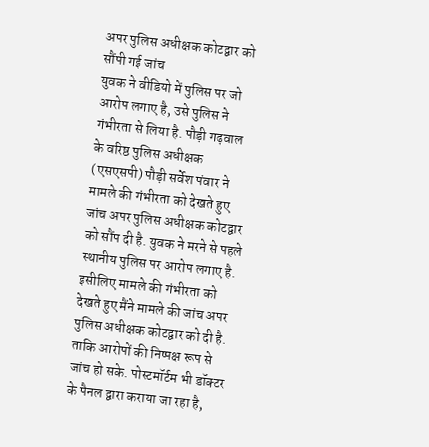अपर पुलिस अधीक्षक कोटद्वार को सौंपी गई जांच
युवक ने वीडियो में पुलिस पर जो आरोप लगाए है, उसे पुलिस ने गंभीरता से लिया है. पौड़ी गढ़वाल के वरिष्ठ पुलिस अधीक्षक (एसएसपी) पौड़ी सर्वेश पंवार ने मामले की गंभीरता को देखते हुए जांच अपर पुलिस अधीक्षक कोटद्वार को सौंप दी है. युवक ने मरने से पहले स्थानीय पुलिस पर आरोप लगाए है. इसीलिए मामले की गंभीरता को देखते हुए मैंने मामले की जांच अपर पुलिस अधीक्षक कोटद्वार को दी है. ताकि आरोपों की निष्पक्ष रूप से जांच हो सके. पोस्टमॉर्टम भी डॉक्टर के पैनल द्वारा कराया जा रहा है,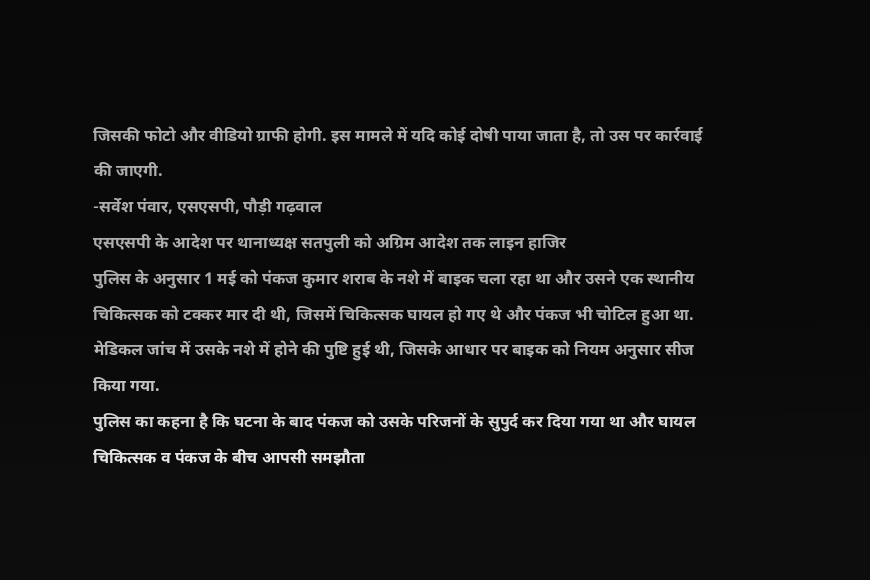जिसकी फोटो और वीडियो ग्राफी होगी. इस मामले में यदि कोई दोषी पाया जाता है, तो उस पर कार्रवाई की जाएगी.
-सर्वेश पंवार, एसएसपी, पौड़ी गढ़वाल
एसएसपी के आदेश पर थानाध्यक्ष सतपुली को अग्रिम आदेश तक लाइन हाजिर
पुलिस के अनुसार 1 मई को पंकज कुमार शराब के नशे में बाइक चला रहा था और उसने एक स्थानीय चिकित्सक को टक्कर मार दी थी, जिसमें चिकित्सक घायल हो गए थे और पंकज भी चोटिल हुआ था. मेडिकल जांच में उसके नशे में होने की पुष्टि हुई थी, जिसके आधार पर बाइक को नियम अनुसार सीज किया गया.
पुलिस का कहना है कि घटना के बाद पंकज को उसके परिजनों के सुपुर्द कर दिया गया था और घायल चिकित्सक व पंकज के बीच आपसी समझौता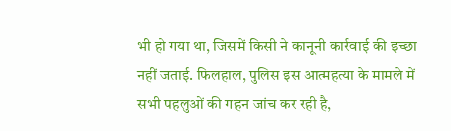भी हो गया था, जिसमें किसी ने कानूनी कार्रवाई की इच्छा नहीं जताई. फिलहाल, पुलिस इस आत्महत्या के मामले में सभी पहलुओं की गहन जांच कर रही है,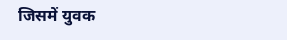जिसमें युवक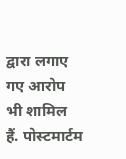द्वारा लगाए गए आरोप भी शामिल हैं. पोस्टमार्टम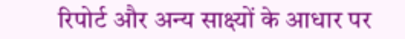रिपोर्ट और अन्य साक्ष्यों के आधार पर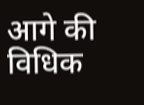आगे की विधिक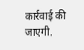कार्रवाई की जाएगी.